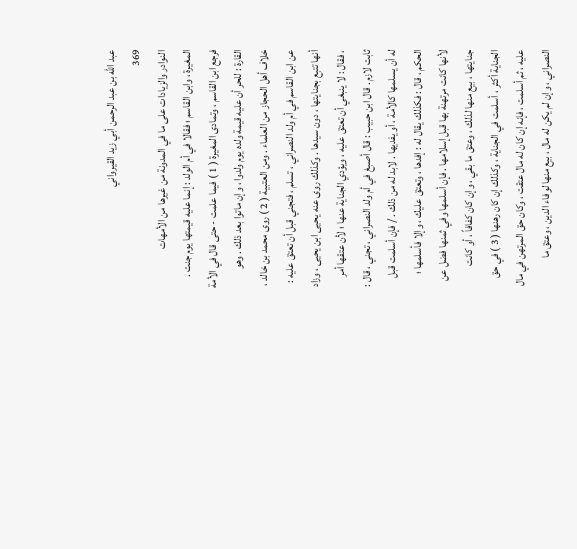عبد الله بن عبد الرحمن أبي زيد القيرواني
369
النوادر والزيادات على ما في المدونة من غيرها من الأمهات
المغيرة ، وابن القاسم ؛ فقالا في أم الولد : إنما عليه قيمتها يوم جنت . فرجع ابن القاسم ، وتمادى المغيرة ( 1 ) فيما علمت - حتى قال في الأمة القارة : للحر أن عليه قيمة ولده يوم ولدوا ، وإن ماتوا بعد ذلك . وهو خلاف أهل الحجاز من العلماء . ومن العتبية ( 2 ) روى محمد بن خالد ، عن ابن القاسم في أم ولد النصراني ، تسلم ، فتجني قبل أن تعتق عليه : أنها تتبع بجنايتها ، دون سيدها . وكذلك روى عنه يحيى ابن يحيى ، وزاد ، فقال : لا ينبغي أن تعتق عليه ، ويؤدي الجناية عنها ؛ لأن عتقها أمر ثابت لازم . قال ابن حبيب : قال أصبغ في أم ولد النصراني ، تجني ، قال : له أن يسلمها كالأمة ، أو يفديها . لابد له من ذلك . / فإن أسلمت قبل الحكم ، قال : فكذلك يقال له : إفدها ، وتعتق عليك ، وإلا فأسلمها ؛ لأنها كانت مرتهنة بها قبل إسلامها . فإن أسلمها وفي ثمنها فضل عن جنايتها ، بيع منها لذلك ، وعتق ما بقي ، وإن كان كفافاً ، أو كانت الجناية أكثر ، أسلمت في الجناية ، وكذلك إن كان رهنها ( 3 ) في حق عليه ، ثم أسلمت ، فإنه إن كان له مال عتقت ، وكان حق المرتهن في مال النصراني ، وإن لم يكن له مال ، بيع منها لوفاء الدين ، وعتق ما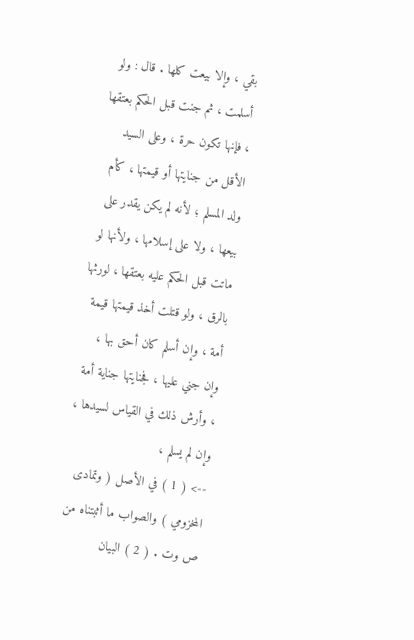بقي ، وإلا بيعت كلها . قال : ولو أسلمت ، ثم جنت قبل الحكم بعتقها ، فإنها تكون حرة ، وعلى السيد الأقل من جنايتها أو قيمتها ، كأم ولد المسلم ؛ لأنه لم يكن يقدر على بيعها ، ولا على إسلامها ، ولأنها لو ماتت قبل الحكم عليه بعتقها ، لورثها بالرق ، ولو قتلت أخذ قيمتها قيمة أمة ، وإن أسلم كان أحق بها ، وإن جني عليها ، فجنايتها جناية أمة ، وأرش ذلك في القياس لسيدها ، وإن لم يسلم ،
--> ( 1 ) في الأصل ( وتمادى المخزومي ) والصواب ما أثبتناه من ص وت . ( 2 ) البيان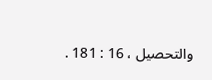والتحصيل ، 16 : 181 .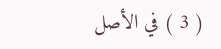( 3 ) في الأصل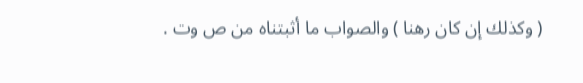( وكذلك إن كان رهنا ) والصواب ما أثبتناه من ص وت .